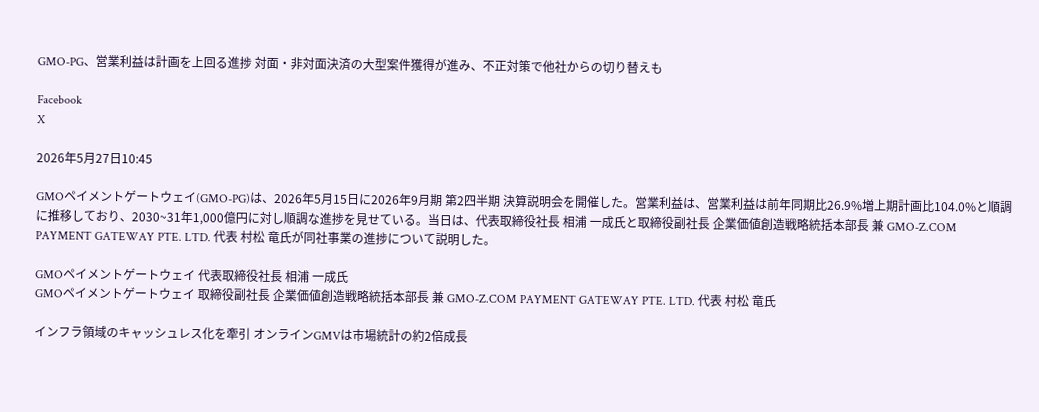GMO-PG、営業利益は計画を上回る進捗 対面・非対面決済の大型案件獲得が進み、不正対策で他社からの切り替えも

Facebook
X

2026年5月27日10:45

GMOペイメントゲートウェイ(GMO-PG)は、2026年5月15日に2026年9月期 第2四半期 決算説明会を開催した。営業利益は、営業利益は前年同期比26.9%増上期計画比104.0%と順調に推移しており、2030~31年1,000億円に対し順調な進捗を見せている。当日は、代表取締役社長 相浦 一成氏と取締役副社長 企業価値創造戦略統括本部長 兼 GMO-Z.COM PAYMENT GATEWAY PTE. LTD. 代表 村松 竜氏が同社事業の進捗について説明した。

GMOペイメントゲートウェイ 代表取締役社長 相浦 一成氏
GMOペイメントゲートウェイ 取締役副社長 企業価値創造戦略統括本部長 兼 GMO-Z.COM PAYMENT GATEWAY PTE. LTD. 代表 村松 竜氏

インフラ領域のキャッシュレス化を牽引 オンラインGMVは市場統計の約2倍成長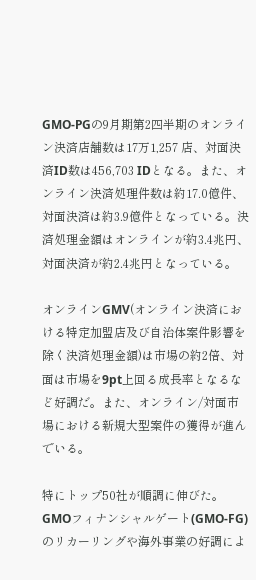GMO-PGの9月期第2四半期のオンライン決済店舗数は17万1,257 店、対面決済ID数は456,703 IDとなる。また、オンライン決済処理件数は約17.0億件、対面決済は約3.9億件となっている。決済処理金額はオンラインが約3.4兆円、対面決済が約2.4兆円となっている。

オンラインGMV(オンライン決済における特定加盟店及び自治体案件影響を除く決済処理金額)は市場の約2倍、対面は市場を9pt上回る成長率となるなど好調だ。また、オンライン/対面市場における新規大型案件の獲得が進んでいる。

特にトップ50社が順調に伸びた。GMOフィナンシャルゲート(GMO-FG)のリカーリングや海外事業の好調によ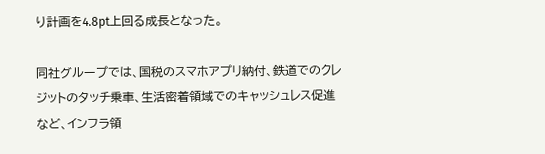り計画を4.8pt上回る成長となった。

同社グループでは、国税のスマホアプリ納付、鉄道でのクレジットのタッチ乗車、生活密着領域でのキャッシュレス促進など、インフラ領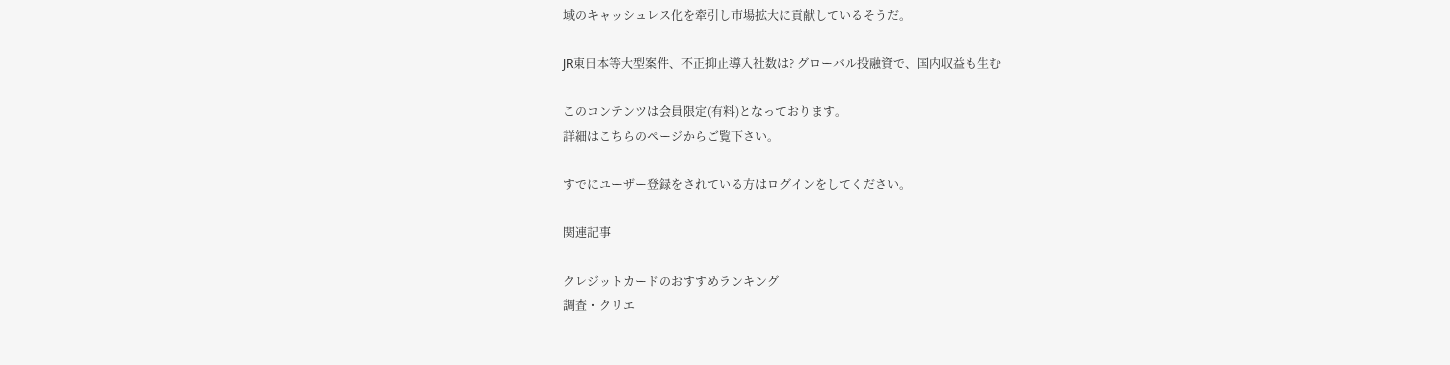域のキャッシュレス化を牽引し市場拡大に貢献しているそうだ。

JR東日本等大型案件、不正抑止導入社数は? グローバル投融資で、国内収益も生む

このコンテンツは会員限定(有料)となっております。
詳細はこちらのページからご覧下さい。

すでにユーザー登録をされている方はログインをしてください。

関連記事

クレジットカードのおすすめランキング
調査・クリエ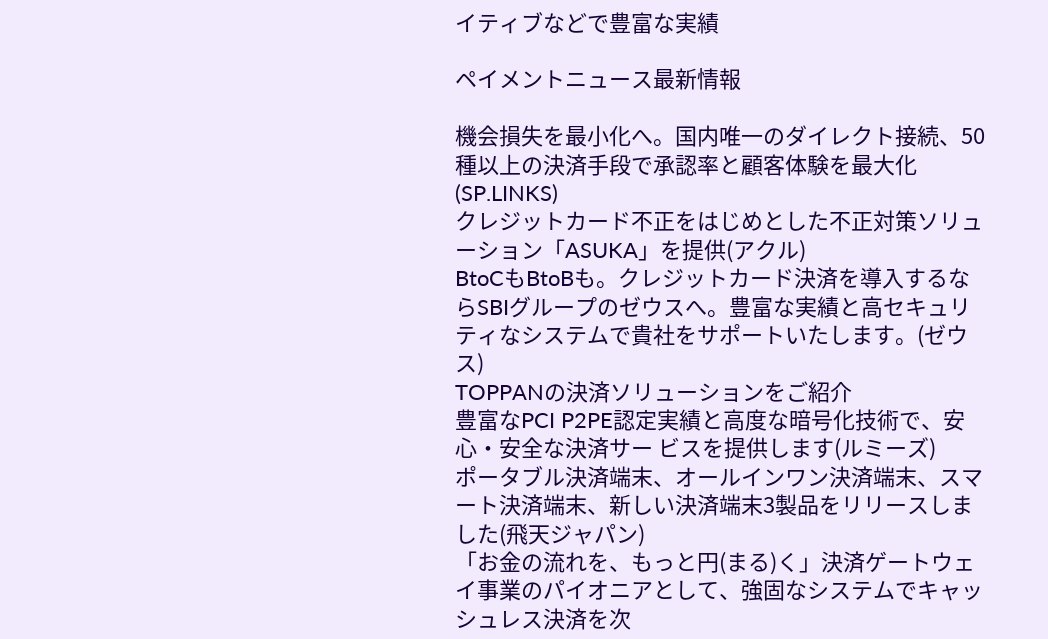イティブなどで豊富な実績

ペイメントニュース最新情報

機会損失を最小化へ。国内唯一のダイレクト接続、50種以上の決済手段で承認率と顧客体験を最大化(SP.LINKS)
クレジットカード不正をはじめとした不正対策ソリューション「ASUKA」を提供(アクル)
BtoCもBtoBも。クレジットカード決済を導入するならSBIグループのゼウスへ。豊富な実績と高セキュリティなシステムで貴社をサポートいたします。(ゼウス)
TOPPANの決済ソリューションをご紹介
豊富なPCI P2PE認定実績と高度な暗号化技術で、安心・安全な決済サー ビスを提供します(ルミーズ)
ポータブル決済端末、オールインワン決済端末、スマート決済端末、新しい決済端末3製品をリリースしました(飛天ジャパン)
「お金の流れを、もっと円(まる)く」決済ゲートウェイ事業のパイオニアとして、強固なシステムでキャッシュレス決済を次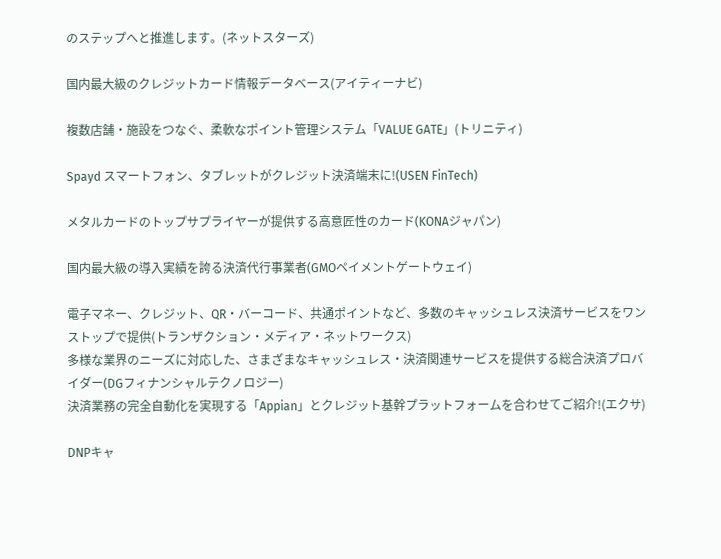のステップへと推進します。(ネットスターズ)

国内最大級のクレジットカード情報データベース(アイティーナビ)

複数店舗・施設をつなぐ、柔軟なポイント管理システム「VALUE GATE」(トリニティ)

Spayd スマートフォン、タブレットがクレジット決済端末に!(USEN FinTech)

メタルカードのトップサプライヤーが提供する高意匠性のカード(KONAジャパン)

国内最大級の導入実績を誇る決済代行事業者(GMOペイメントゲートウェイ)

電子マネー、クレジット、QR・バーコード、共通ポイントなど、多数のキャッシュレス決済サービスをワンストップで提供(トランザクション・メディア・ネットワークス)
多様な業界のニーズに対応した、さまざまなキャッシュレス・決済関連サービスを提供する総合決済プロバイダー(DGフィナンシャルテクノロジー)
決済業務の完全自動化を実現する「Appian」とクレジット基幹プラットフォームを合わせてご紹介!(エクサ)

DNPキャ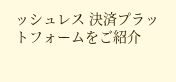ッシュレス 決済プラットフォームをご紹介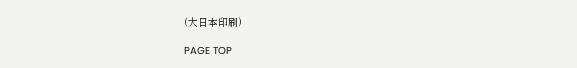(大日本印刷)

PAGE TOP